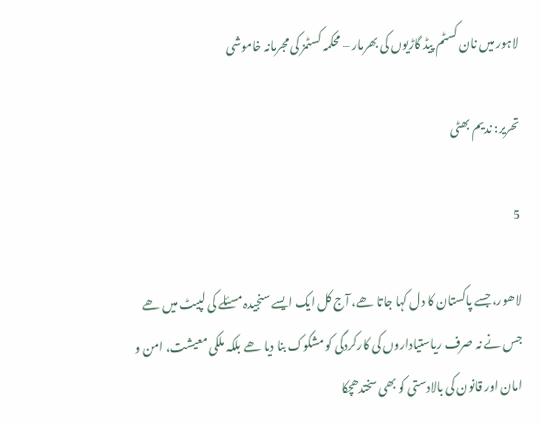لاہور میں نان کسٹم پیڈ گاڑیوں کی بھرمار – محکمہ کسٹمز کی مجرمانہ خاموشی

تحریر: ندیم بھٹی

5

لاھور، جسے پاکستان کا دل کہا جاتا ھے، آج کل ایک ایسے سنجیدہ مسئلے کی لپیٹ میں ھے جس نے نہ صرف ریاستیاداروں کی کارکردگی کو مشکوک بنا دیا ھے بلکہ ملکی معیشت، امن و امان اور قانون کی بالادستی کو بھی سختدھچکا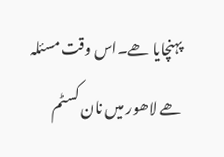پہنچایا ھے۔اس وقت مسئلہ ھے لاھور میں نان کسٹم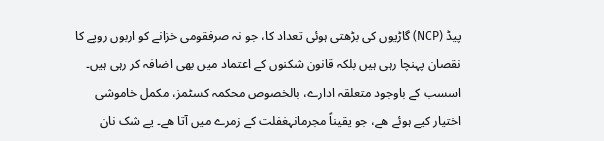پیڈ (NCP) گاڑیوں کی بڑھتی ہوئی تعداد کا، جو نہ صرفقومی خزانے کو اربوں روپے کا نقصان پہنچا رہی ہیں بلکہ قانون شکنوں کے اعتماد میں بھی اضافہ کر رہی ہیں۔ اسسب کے باوجود متعلقہ ادارے، بالخصوص محکمہ کسٹمز، مکمل خاموشی اختیار کیے ہوئے ھے، جو یقیناً مجرمانہغفلت کے زمرے میں آتا ھے۔ یے شک نان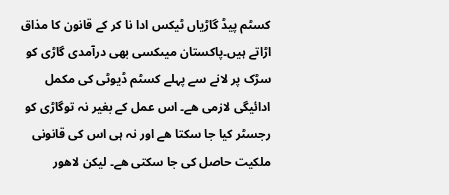کسٹم پیڈ گاڑیاں ٹیکس ادا نا کر کے قانون کا مذاق اڑاتے ہیں۔پاکستان میںکسی بھی درآمدی گاڑی کو سڑک پر لانے سے پہلے کسٹم ڈیوٹی کی مکمل ادائیگی لازمی ھے۔ اس عمل کے بغیر نہ توگاڑی کو رجسٹر کیا جا سکتا ھے اور نہ ہی اس کی قانونی ملکیت حاصل کی جا سکتی ھے۔ لیکن لاھور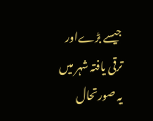جیسے بڑےاور ترقی یافتہ شہر میں یہ صورتحال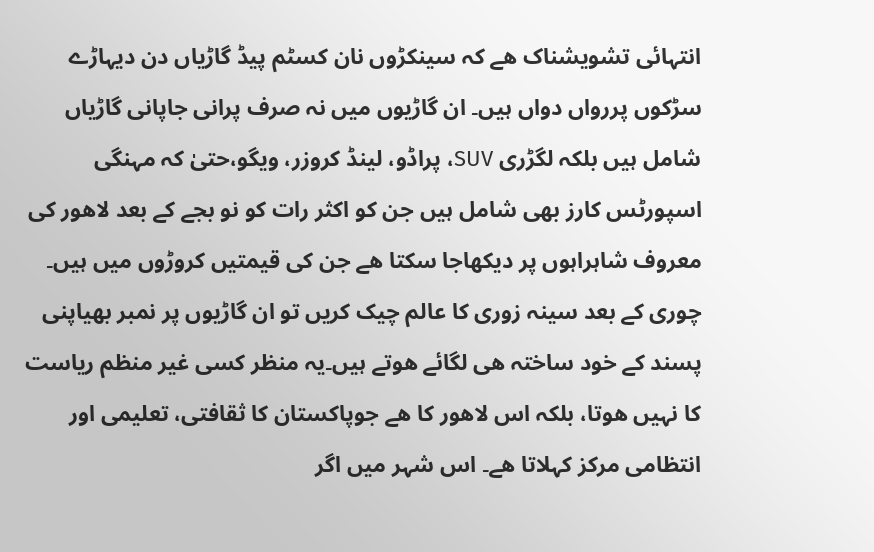انتہائی تشویشناک ھے کہ سینکڑوں نان کسٹم پیڈ گاڑیاں دن دیہاڑے سڑکوں پررواں دواں ہیں۔ ان گاڑیوں میں نہ صرف پرانی جاپانی گاڑیاں شامل ہیں بلکہ لگڑری SUV، پراڈو، لینڈ کروزر، ویگو،حتیٰ کہ مہنگی اسپورٹس کارز بھی شامل ہیں جن کو اکثر رات کو نو بجے کے بعد لاھور کی معروف شاہراہوں پر دیکھاجا سکتا ھے جن کی قیمتیں کروڑوں میں ہیں۔ چوری کے بعد سینہ زوری کا عالم چیک کریں تو ان گاڑیوں پر نمبر بھیاپنی پسند کے خود ساختہ ھی لگائے ھوتے ہیں۔یہ منظر کسی غیر منظم ریاست کا نہیں ھوتا، بلکہ اس لاھور کا ھے جوپاکستان کا ثقافتی، تعلیمی اور انتظامی مرکز کہلاتا ھے۔ اس شہر میں اگر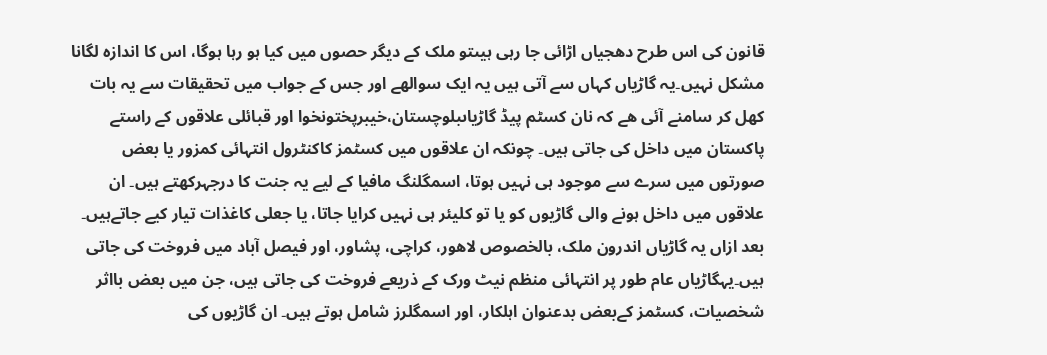قانون کی اس طرح دھجیاں اڑائی جا رہی ہیںتو ملک کے دیگر حصوں میں کیا ہو رہا ہوگا، اس کا اندازہ لگانا مشکل نہیں۔یہ گاڑیاں کہاں سے آتی ہیں یہ ایک سوالھے اور جس کے جواب میں تحقیقات سے یہ بات کھل کر سامنے آئی ھے کہ نان کسٹم پیڈ گاڑیاںبلوچستان،خیبرپختونخوا اور قبائلی علاقوں کے راستے پاکستان میں داخل کی جاتی ہیں۔ چونکہ ان علاقوں میں کسٹمز کاکنٹرول انتہائی کمزور یا بعض صورتوں میں سرے سے موجود ہی نہیں ہوتا، اسمگلنگ مافیا کے لیے یہ جنت کا درجہرکھتے ہیں۔ ان علاقوں میں داخل ہونے والی گاڑیوں کو یا تو کلیئر ہی نہیں کرایا جاتا، یا جعلی کاغذات تیار کیے جاتےہیں۔ بعد ازاں یہ گاڑیاں اندرون ملک، بالخصوص لاھور، کراچی، پشاور، اور فیصل آباد میں فروخت کی جاتی ہیں۔یہگاڑیاں عام طور پر انتہائی منظم نیٹ ورک کے ذریعے فروخت کی جاتی ہیں، جن میں بعض بااثر شخصیات، کسٹمز کےبعض بدعنوان اہلکار، اور اسمگلرز شامل ہوتے ہیں۔ ان گاڑیوں کی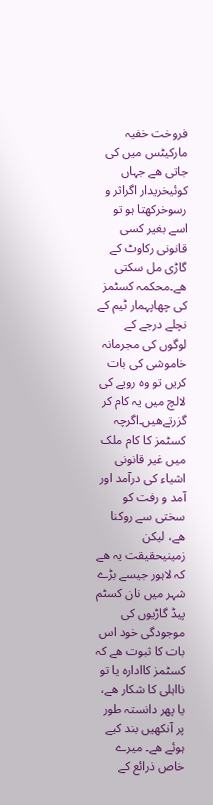فروخت خفیہ مارکیٹس میں کی جاتی ھے جہاں کوئیخریدار اگراثر و رسوخرکھتا ہو تو اسے بغیر کسی قانونی رکاوٹ کے گاڑی مل سکتی ھے۔محکمہ کسٹمز کی چھاپہمار ٹیم کے نچلے درجے کے لوگوں کی مجرمانہ خاموشی کی بات کریں تو وہ رویے کی لالچ میں یہ کام کر گزرتےھیں۔اگرچہ کسٹمز کا کام ملک میں غیر قانونی اشیاء کی درآمد اور آمد و رفت کو سختی سے روکنا ھے، لیکن زمینیحقیقت یہ ھے کہ لاہور جیسے بڑے شہر میں نان کسٹم پیڈ گاڑیوں کی موجودگی خود اس بات کا ثبوت ھے کہ کسٹمز کاادارہ یا تو نااہلی کا شکار ھے، یا پھر دانستہ طور پر آنکھیں بند کیے ہوئے ھے۔ میرے خاص ذرائع کے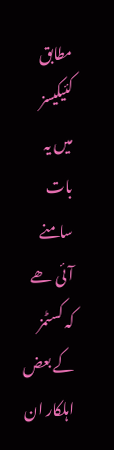مطابق کئیکیسز میں یہ بات سامنے آئی ھے کہ کسٹمز کے بعض اہلکار ان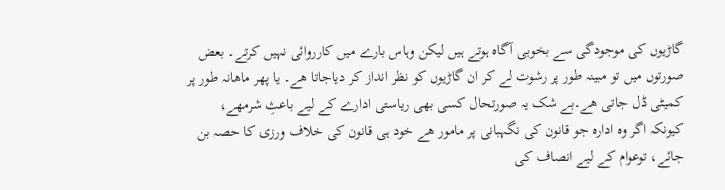گاڑیوں کی موجودگی سے بخوبی آگاہ ہوتے ہیں لیکن وہاس بارے میں کارروائی نہیں کرتے۔ بعض صورتوں میں تو مبینہ طور پر رشوت لے کر ان گاڑیوں کو نظر انداز کر دیاجاتا ھے۔ یا پھر ماھانہ طور پر کمیٹی ڈل جاتی ھے۔بے شک یہ صورتحال کسی بھی ریاستی ادارے کے لیے باعثِ شرمھے، کیونکہ اگر وہ ادارہ جو قانون کی نگہبانی پر مامور ھے خود ہی قانون کی خلاف ورزی کا حصہ بن جائے، توعوام کے لیے انصاف کی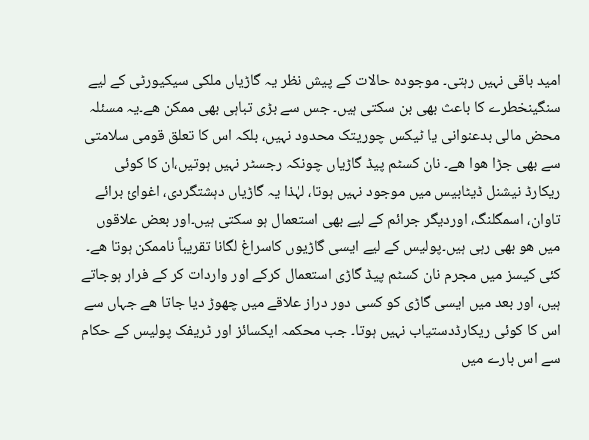امید باقی نہیں رہتی۔ موجودہ حالات کے پیش نظر یہ گاڑیاں ملکی سیکیورٹی کے لیے سنگینخطرے کا باعث بھی بن سکتی ہیں۔ جس سے بڑی تباہی بھی ممکن ھے۔یہ مسئلہ محض مالی بدعنوانی یا ٹیکس چوریتک محدود نہیں، بلکہ اس کا تعلق قومی سلامتی سے بھی جڑا ھوا ھے۔ نان کسٹم پیڈ گاڑیاں چونکہ رجسٹر نہیں ہوتیں،ان کا کوئی ریکارڈ نیشنل ڈیٹابیس میں موجود نہیں ہوتا، لہٰذا یہ گاڑیاں دہشتگردی، اغوائ برائے تاوان، اسمگلنگ، اوردیگر جرائم کے لیے بھی استعمال ہو سکتی ہیں۔اور بعض علاقوں میں ھو بھی رہی ہیں۔پولیس کے لیے ایسی گاڑیوں کاسراغ لگانا تقریباً ناممکن ہوتا ھے۔ کئی کیسز میں مجرم نان کسٹم پیڈ گاڑی استعمال کرکے اور واردات کر کے فرار ہوجاتے ہیں، اور بعد میں ایسی گاڑی کو کسی دور دراز علاقے میں چھوڑ دیا جاتا ھے جہاں سے اس کا کوئی ریکارڈدستیاب نہیں ہوتا۔ جب محکمہ ایکسائز اور ٹریفک پولیس کے حکام سے اس بارے میں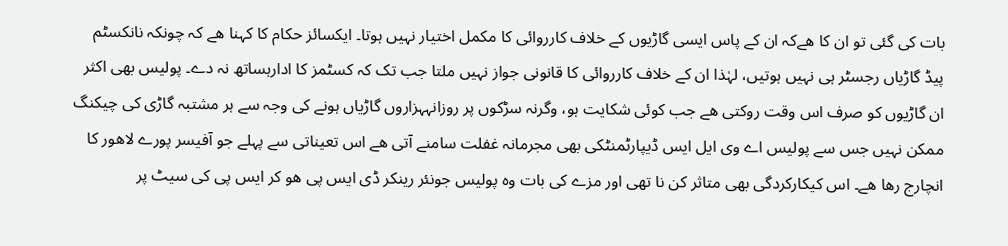بات کی گئی تو ان کا ھےکہ ان کے پاس ایسی گاڑیوں کے خلاف کارروائی کا مکمل اختیار نہیں ہوتا۔ ایکسائز حکام کا کہنا ھے کہ چونکہ نانکسٹم پیڈ گاڑیاں رجسٹر ہی نہیں ہوتیں، لہٰذا ان کے خلاف کارروائی کا قانونی جواز نہیں ملتا جب تک کہ کسٹمز کا ادارہساتھ نہ دے۔ پولیس بھی اکثر ان گاڑیوں کو صرف اس وقت روکتی ھے جب کوئی شکایت ہو، وگرنہ سڑکوں پر روزانہہزاروں گاڑیاں ہونے کی وجہ سے ہر مشتبہ گاڑی کی چیکنگ ممکن نہیں جس سے پولیس اے وی ایل ایس ڈیپارٹمنٹکی بھی مجرمانہ غفلت سامنے آتی ھے اس تعیناتی سے پہلے جو آفیسر پورے لاھور کا انچارج رھا ھے۔ اس کیکارکردگی بھی متاثر کن نا تھی اور مزے کی بات وہ پولیس جونئر رینکر ڈی ایس پی ھو کر ایس پی کی سیٹ پر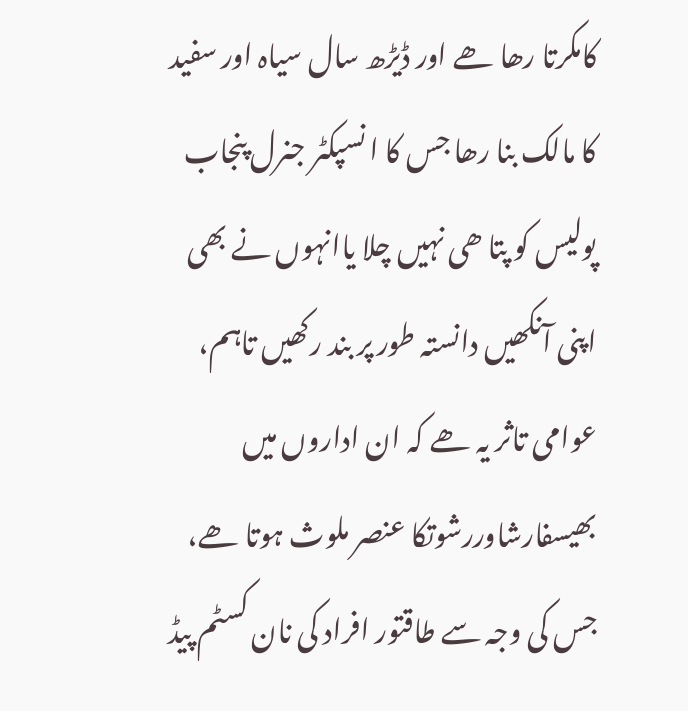کامکرتا رھا ھے اور ڈیڑھ سال سیاہ اور سفید کا مالک بنا رھا جس کا ا نسپکٹر جنرل پنجاب پولیس کو پتا ھی نہیں چلا یاانہوں نے بھی اپنی آنکھیں دانستہ طور پر بند رکھیں تاہم، عوامی تاثر یہ ھے کہ ان اداروں میں بھیسفارشاوررشوتکا عنصر ملوث ہوتا ھے، جس کی وجہ سے طاقتور افراد کی نان کسٹم پیڈ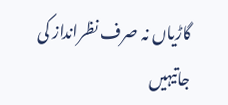گاڑیاں نہ صرف نظرانداز کی جاتیہیں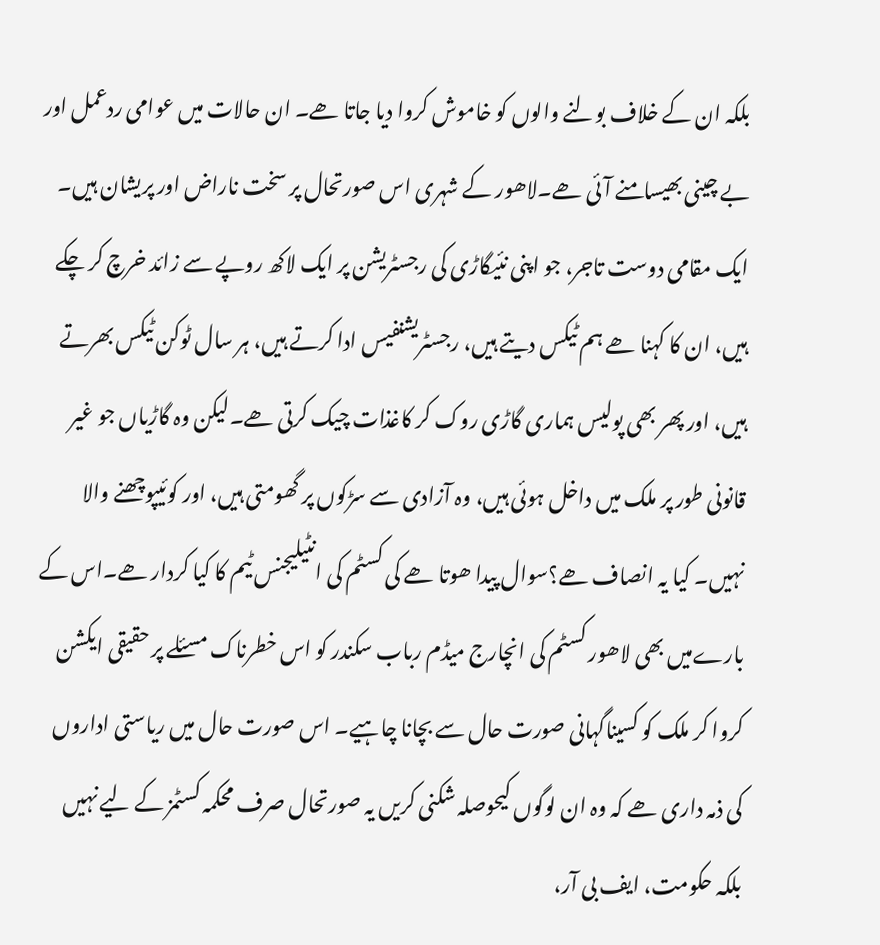بلکہ ان کے خلاف بولنے والوں کو خاموش کروا دیا جاتا ھے۔ ان حالات میں عوامی ردعمل اور بے چینی بھیسامنے آئی ھے۔لاھور کے شہری اس صورتحال پر سخت ناراض اور پریشان ہیں۔ ایک مقامی دوست تاجر، جو اپنی نئیگاڑی کی رجسٹریشن پر ایک لاکھ روپے سے زائد خرچ کر چکے ہیں، ان کا کہنا ھے ہم ٹیکس دیتے ہیں، رجسٹریشنفیس ادا کرتے ہیں، ہر سال ٹوکن ٹیکس بھرتے ہیں، اور پھر بھی پولیس ہماری گاڑی روک کر کاغذات چیک کرتی ھے۔لیکن وہ گاڑیاں جو غیر قانونی طور پر ملک میں داخل ہوئی ہیں، وہ آزادی سے سڑکوں پر گھومتی ہیں، اور کوئیپوچھنے والا نہیں۔ کیا یہ انصاف ھے؟سوال پیدا ھوتا ھے کی کسٹم کی انٹیلیجنس ٹیم کا کیا کردار ھے۔اس کے بارےمیں بھی لاھور کسٹم کی انچارج میڈم رباب سکندر کو اس خطرناک مسئلے پر حقیقی ایکشن کروا کر ملک کو کسیناگہانی صورت حال سے بچانا چاہیے۔ اس صورت حال میں ریاستی اداروں کی ذمہ داری ھے کہ وہ ان لوگوں کیحوصلہ شکنی کریں یہ صورتحال صرف محکمہ کسٹمز کے لیے نہیں بلکہ حکومت، ایف بی آر،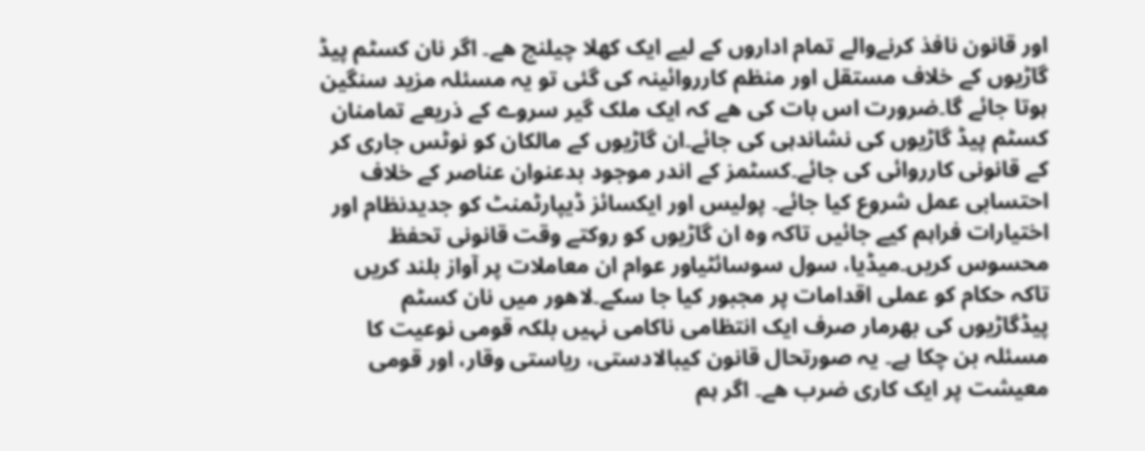اور قانون نافذ کرنےوالے تمام اداروں کے لیے ایک کھلا چیلنج ھے۔ اگر نان کسٹم پیڈ گاڑیوں کے خلاف مستقل اور منظم کارروائینہ کی گئی تو یہ مسئلہ مزید سنگین ہوتا جائے گا۔ضرورت اس بات کی ھے کہ ایک ملک گیر سروے کے ذریعے تمامنان کسٹم پیڈ گاڑیوں کی نشاندہی کی جائے۔ان گاڑیوں کے مالکان کو نوٹس جاری کر کے قانونی کارروائی کی جائے۔کسٹمز کے اندر موجود بدعنوان عناصر کے خلاف احتسابی عمل شروع کیا جائے۔ پولیس اور ایکسائز ڈیپارٹمنٹ کو جدیدنظام اور اختیارات فراہم کیے جائیں تاکہ وہ ان گاڑیوں کو روکتے وقت قانونی تحفظ محسوس کریں۔میڈیا، سول سوسائٹیاور عوام ان معاملات پر آواز بلند کریں تاکہ حکام کو عملی اقدامات پر مجبور کیا جا سکے۔لاھور میں نان کسٹم پیڈگاڑیوں کی بھرمار صرف ایک انتظامی ناکامی نہیں بلکہ قومی نوعیت کا مسئلہ بن چکا ہے۔ یہ صورتحال قانون کیبالادستی، ریاستی وقار، اور قومی معیشت پر ایک کاری ضرب ھے۔ اگر ہم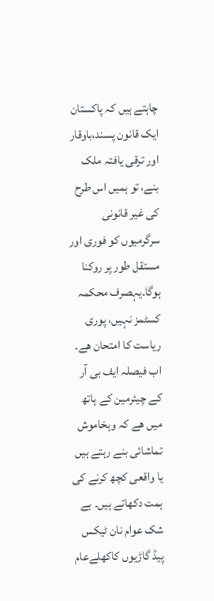چاہتے ہیں کہ پاکستان ایک قانون پسند،باوقار اور ترقی یافتہ ملک بنے، تو ہمیں اس طرح کی غیر قانونی سرگرمیوں کو فوری اور مستقل طور پر روکنا ہوگا۔یہصرف محکمہ کسٹمز نہیں، پوری ریاست کا امتحان ھے۔ اب فیصلہ ایف بی آر کے چیئرمین کے ہاتھ میں ھے کہ وہخاموش تماشائی بنے رہتے ہیں یا واقعی کچھ کرنے کی ہمت دکھاتے ہیں۔ بے شک عوام نان ٹیکس پیڈ گاڑیوں کاکھلےعام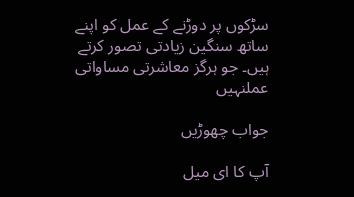سڑکوں پر دوڑنے کے عمل کو اپنے ساتھ سنگین زیادتی تصور کرتے ہیں۔ جو ہرگز معاشرتی مساواتی عملنہیں

جواب چھوڑیں

آپ کا ای میل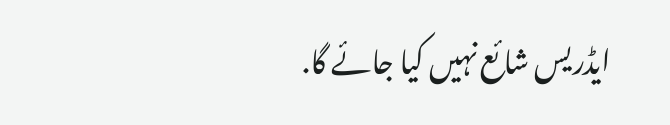ایڈریس شائع نہیں کیا جائے گا.